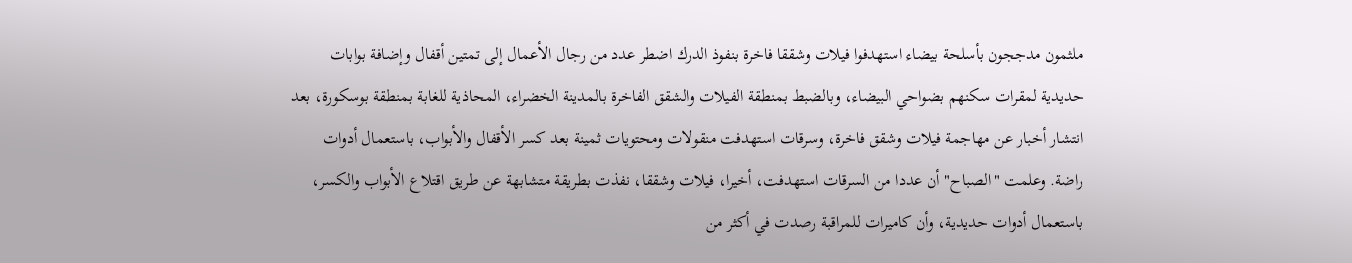ملثمون مدججون بأسلحة بيضاء استهدفوا فيلات وشققا فاخرة بنفوذ الدرك اضطر عدد من رجال الأعمال إلى تمتين أقفال وإضافة بوابات حديدية لمقرات سكنهم بضواحي البيضاء، وبالضبط بمنطقة الفيلات والشقق الفاخرة بالمدينة الخضراء، المحاذية للغابة بمنطقة بوسكورة، بعد انتشار أخبار عن مهاجمة فيلات وشقق فاخرة، وسرقات استهدفت منقولات ومحتويات ثمينة بعد كسر الأقفال والأبواب، باستعمال أدوات راضة. وعلمت "الصباح" أن عددا من السرقات استهدفت، أخيرا، فيلات وشققا، نفذت بطريقة متشابهة عن طريق اقتلاع الأبواب والكسر، باستعمال أدوات حديدية، وأن كاميرات للمراقبة رصدت في أكثر من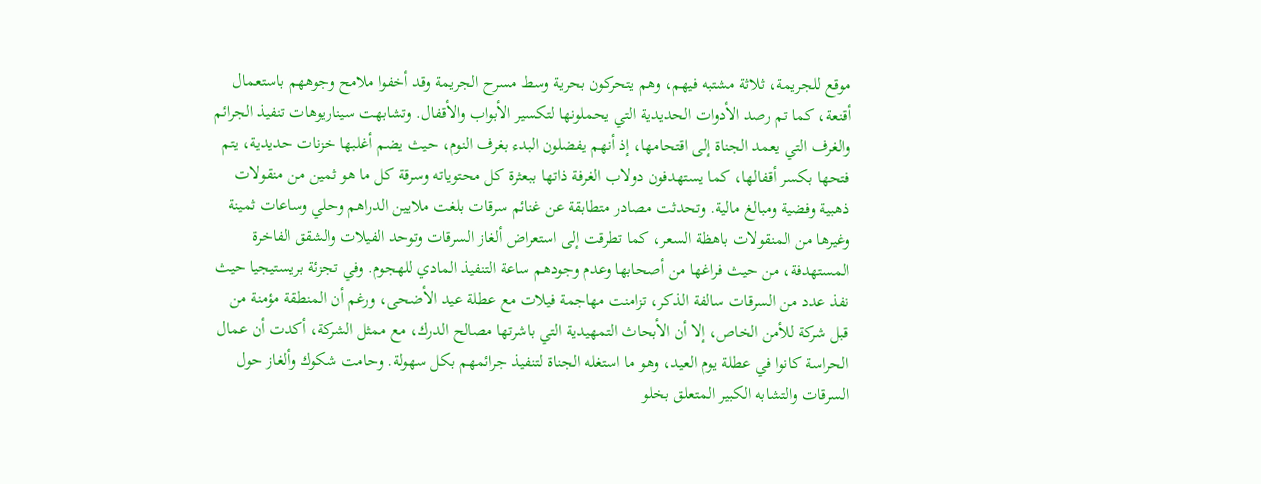موقع للجريمة، ثلاثة مشتبه فيهم، وهم يتحركون بحرية وسط مسرح الجريمة وقد أخفوا ملامح وجوههم باستعمال أقنعة، كما تم رصد الأدوات الحديدية التي يحملونها لتكسير الأبواب والأقفال. وتشابهت سيناريوهات تنفيذ الجرائم والغرف التي يعمد الجناة إلى اقتحامها، إذ أنهم يفضلون البدء بغرف النوم، حيث يضم أغلبها خزنات حديدية، يتم فتحها بكسر أقفالها، كما يستهدفون دولاب الغرفة ذاتها ببعثرة كل محتوياته وسرقة كل ما هو ثمين من منقولات ذهبية وفضية ومبالغ مالية. وتحدثت مصادر متطابقة عن غنائم سرقات بلغت ملايين الدراهم وحلي وساعات ثمينة وغيرها من المنقولات باهظة السعر، كما تطرقت إلى استعراض ألغاز السرقات وتوحد الفيلات والشقق الفاخرة المستهدفة، من حيث فراغها من أصحابها وعدم وجودهم ساعة التنفيذ المادي للهجوم. وفي تجزئة بريستيجيا حيث نفذ عدد من السرقات سالفة الذكر، تزامنت مهاجمة فيلات مع عطلة عيد الأضحى، ورغم أن المنطقة مؤمنة من قبل شركة للأمن الخاص، إلا أن الأبحاث التمهيدية التي باشرتها مصالح الدرك، مع ممثل الشركة، أكدت أن عمال الحراسة كانوا في عطلة يوم العيد، وهو ما استغله الجناة لتنفيذ جرائمهم بكل سهولة. وحامت شكوك وألغاز حول السرقات والتشابه الكبير المتعلق بخلو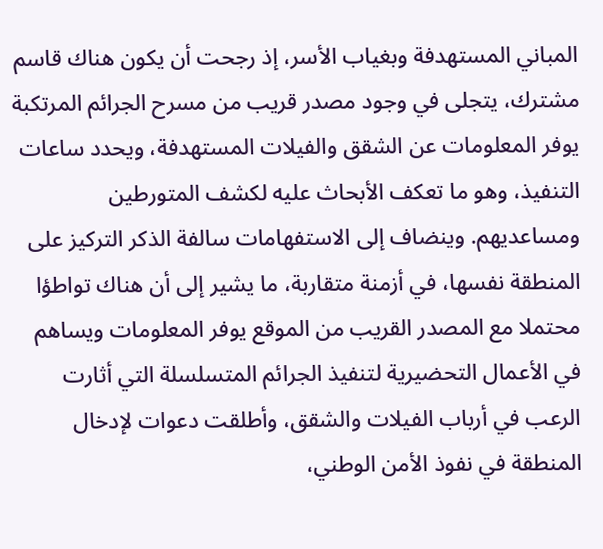المباني المستهدفة وبغياب الأسر، إذ رجحت أن يكون هناك قاسم مشترك، يتجلى في وجود مصدر قريب من مسرح الجرائم المرتكبة يوفر المعلومات عن الشقق والفيلات المستهدفة، ويحدد ساعات التنفيذ، وهو ما تعكف الأبحاث عليه لكشف المتورطين ومساعديهم. وينضاف إلى الاستفهامات سالفة الذكر التركيز على المنطقة نفسها، في أزمنة متقاربة، ما يشير إلى أن هناك تواطؤا محتملا مع المصدر القريب من الموقع يوفر المعلومات ويساهم في الأعمال التحضيرية لتنفيذ الجرائم المتسلسلة التي أثارت الرعب في أرباب الفيلات والشقق، وأطلقت دعوات لإدخال المنطقة في نفوذ الأمن الوطني،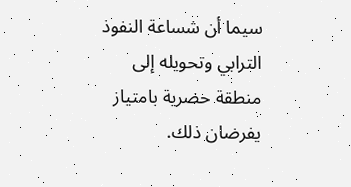سيما أن شساعة النفوذ الترابي وتحويله إلى منطقة حضرية بامتياز يفرضان ذلك.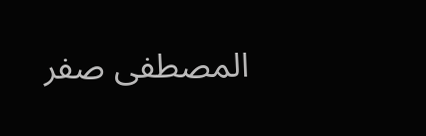المصطفى صفر